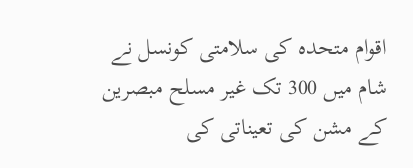اقوام متحدہ کی سلامتی کونسل نے شام میں 300 تک غیر مسلح مبصرین کے مشن کی تعیناتی کی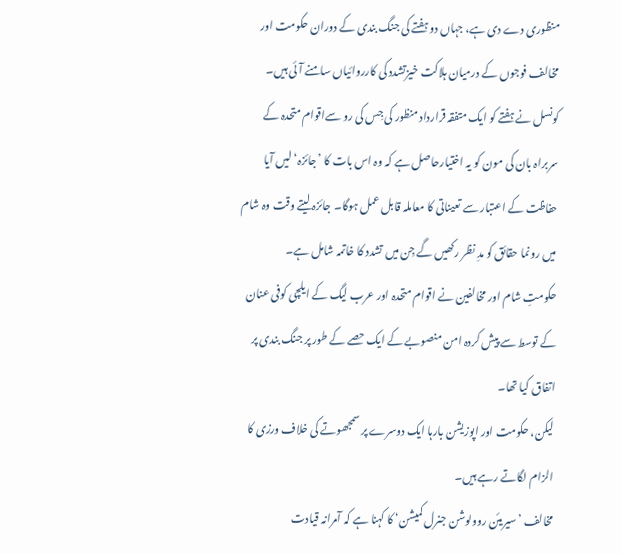منظوری دے دی ہے، جہاں دو ہفتے کی جنگ بندی کے دوران حکومت اور مخالف فوجوں کے درمیان ہلاکت خیزتشدد کی کارروائیاں سامنے آئی ہیں۔
کونسل نے ہفتے کو ایک متفقہ قرارداد منظور کی جِس کی رو سےاقوام متحدہ کے سربراہ بان کی مون کو یہ اختیارحاصل ہے کہ وہ اس بات کا ’جائزہ‘ لیں آیا حفاظت کے اعتبار سے تعیناتی کا معاملہ قابل عمل ہوگا۔ جائزہ لیتے وقت وہ شام میں رونما حقائق کو مدِ نظر رکھیں گے جِن میں تشدد کا خاتمہ شامل ہے۔
حکومتِ شام اور مخالفین نے اقوام متحدہ اور عرب لیگ کے ایلچی کوفی عنان کے توسط سے پیش کردہ امن منصوبے کے ایک حصے کے طور پر جنگ بندی پر اتفاق کیا تھا۔
لیکن، حکومت اور اپوزیشن بارہا ایک دوسرے پر سمجھوتے کی خلاف ورزی کا الزام لگاتے رہے ہیں۔
مخالف ’سیریئن روولوشن جنرل کمیشن‘ کا کہنا ہے کہ آمرانہ قیادت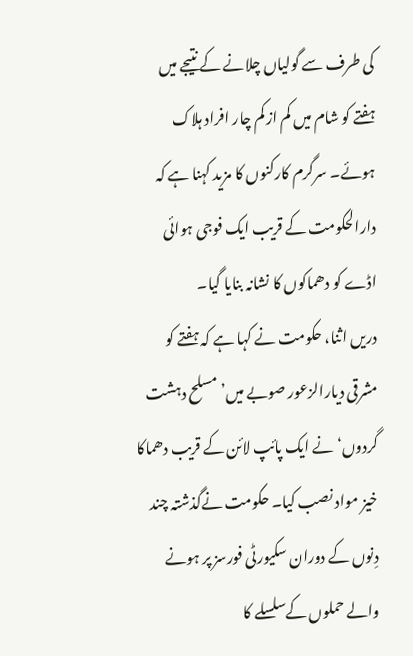کی طرف سے گولیاں چلانے کے نتیجے میں ہفتے کو شام میں کم از کم چار افراد ہلاک ہوئے۔ سرگرم کارکنوں کا مزید کہنا ہے کہ دارالحکومت کے قریب ایک فوجی ہوائی اڈے کو دھماکوں کا نشانہ بنایا گیا۔
دریں اثنا، حکومت نے کہا ہے کہ ہفتے کو مشرقی دیارالزعور صوبے میں’مسلح دہشت گردوں‘ نے ایک پائپ لائن کے قریب دھماکا خیز مواد نصب کیا۔ حکومت نےگذشتہ چند دِنوں کے دوران سکیورٹی فورسز پر ہونے والے حملوں کےسلسلے کا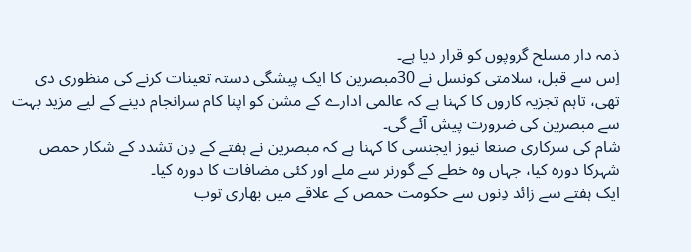ذمہ دار مسلح گروپوں کو قرار دیا ہے۔
اِس سے قبل، سلامتی کونسل نے 30مبصرین کا ایک پیشگی دستہ تعینات کرنے کی منظوری دی تھی، تاہم تجزیہ کاروں کا کہنا ہے کہ عالمی ادارے کے مشن کو اپنا کام سرانجام دینے کے لیے مزید بہت سے مبصرین کی ضرورت پیش آئے گی۔
شام کی سرکاری صنعا نیوز ایجنسی کا کہنا ہے کہ مبصرین نے ہفتے کے دِن تشدد کے شکار حمص شہرکا دورہ کیا، جہاں وہ خطے کے گورنر سے ملے اور کئی مضافات کا دورہ کیا۔
ایک ہفتے سے زائد دِنوں سے حکومت حمص کے علاقے میں بھاری توب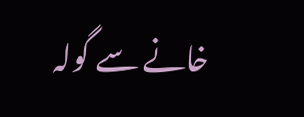خانے سے گولہ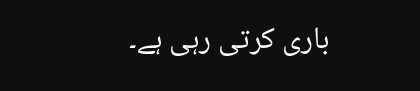باری کرتی رہی ہے۔